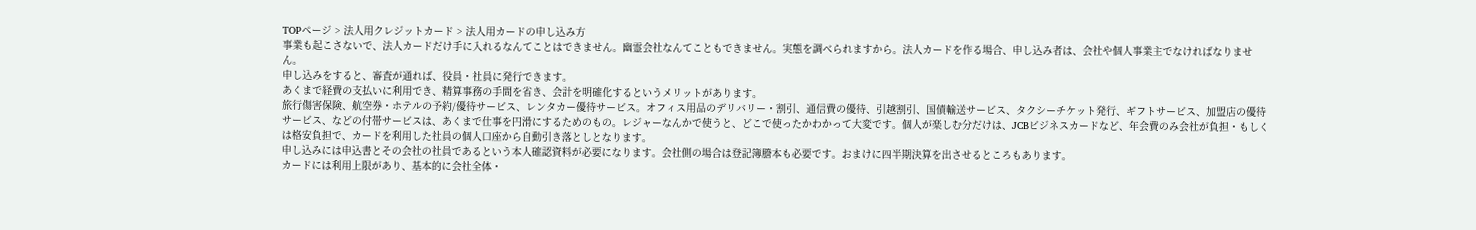TOPページ > 法人用クレジットカード > 法人用カードの申し込み方
事業も起こさないで、法人カードだけ手に入れるなんてことはできません。幽霊会社なんてこともできません。実態を調べられますから。法人カードを作る場合、申し込み者は、会社や個人事業主でなければなりません。
申し込みをすると、審査が通れば、役員・社員に発行できます。
あくまで経費の支払いに利用でき、精算事務の手間を省き、会計を明確化するというメリットがあります。
旅行傷害保険、航空券・ホテルの予約/優待サービス、レンタカー優待サービス。オフィス用品のデリバリー・割引、通信費の優待、引越割引、国債輸送サービス、タクシーチケット発行、ギフトサービス、加盟店の優待サービス、などの付帯サービスは、あくまで仕事を円滑にするためのもの。レジャーなんかで使うと、どこで使ったかわかって大変です。個人が楽しむ分だけは、JCBビジネスカードなど、年会費のみ会社が負担・もしくは格安負担で、カードを利用した社員の個人口座から自動引き落としとなります。
申し込みには申込書とその会社の社員であるという本人確認資料が必要になります。会社側の場合は登記簿謄本も必要です。おまけに四半期決算を出させるところもあります。
カードには利用上限があり、基本的に会社全体・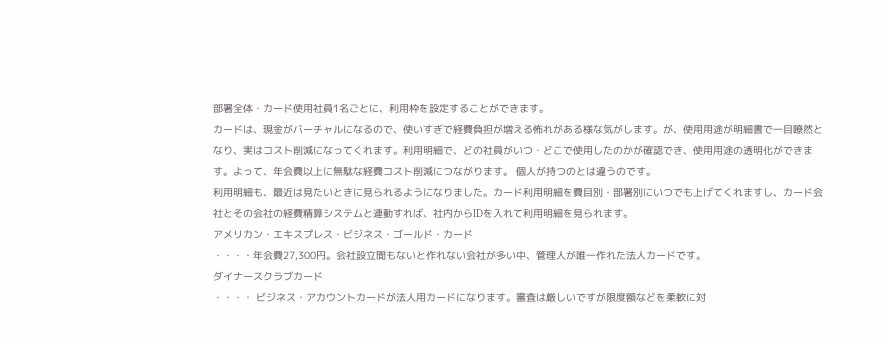部署全体・カード使用社員1名ごとに、利用枠を設定することができます。
カードは、現金がバーチャルになるので、使いすぎで経費負担が増える怖れがある様な気がします。が、使用用途が明細書で一目瞭然となり、実はコスト削減になってくれます。利用明細で、どの社員がいつ・どこで使用したのかが確認でき、使用用途の透明化ができます。よって、年会費以上に無駄な経費コスト削減につながります。 個人が持つのとは違うのです。
利用明細も、最近は見たいときに見られるようになりました。カード利用明細を費目別・部署別にいつでも上げてくれますし、カード会社とその会社の経費精算システムと連動すれば、社内からIDを入れて利用明細を見られます。
アメリカン・エキスプレス・ビジネス・ゴールド・カード
・・・・年会費27,300円。会社設立間もないと作れない会社が多い中、管理人が唯一作れた法人カードです。
ダイナースクラブカード
・・・・ ビジネス・アカウントカードが法人用カードになります。審査は厳しいですが限度額などを柔軟に対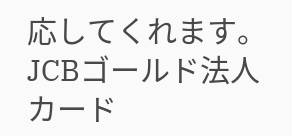応してくれます。
JCBゴールド法人カード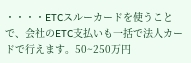・・・・ETCスルーカードを使うことで、会社のETC支払いも一括で法人カードで行えます。50~250万円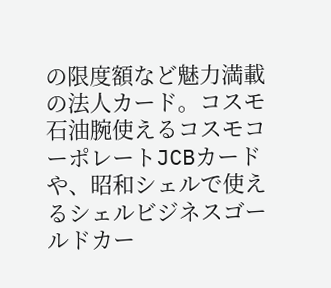の限度額など魅力満載の法人カード。コスモ石油腕使えるコスモコーポレートJCBカードや、昭和シェルで使えるシェルビジネスゴールドカー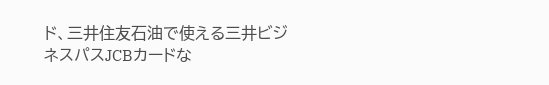ド、三井住友石油で使える三井ビジネスパスJCBカードな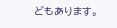どもあります。